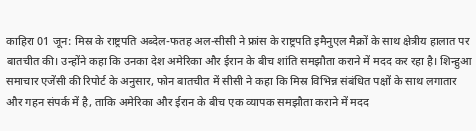काहिरा 01 जून: मिस्र के राष्ट्रपति अब्देल-फतह अल-सीसी ने फ्रांस के राष्ट्रपति इमैनुएल मैक्रों के साथ क्षेत्रीय हालात पर बातचीत की। उन्होंने कहा कि उनका देश अमेरिका और ईरान के बीच शांति समझौता कराने में मदद कर रहा है। शिन्हुआ समाचार एजेंसी की रिपोर्ट के अनुसार, फोन बातचीत में सीसी ने कहा कि मिस्र विभिन्न संबंधित पक्षों के साथ लगातार और गहन संपर्क में है, ताकि अमेरिका और ईरान के बीच एक व्यापक समझौता कराने में मदद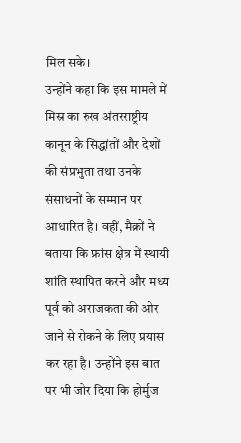मिल सके।
उन्होंने कहा कि इस मामले में मिस्र का रुख अंतरराष्ट्रीय कानून के सिद्धांतों और देशों की संप्रभुता तथा उनके संसाधनों के सम्मान पर आधारित है। वहीं, मैक्रों ने बताया कि फ्रांस क्षेत्र में स्थायी शांति स्थापित करने और मध्य पूर्व को अराजकता की ओर जाने से रोकने के लिए प्रयास कर रहा है। उन्होंने इस बात पर भी जोर दिया कि होर्मुज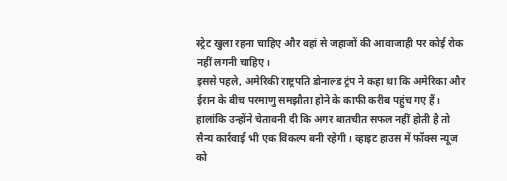स्ट्रेट खुला रहना चाहिए और वहां से जहाजों की आवाजाही पर कोई रोक नहीं लगनी चाहिए।
इससे पहले, अमेरिकी राष्ट्रपति डोनाल्ड ट्रंप ने कहा था कि अमेरिका और ईरान के बीच परमाणु समझौता होने के काफी करीब पहुंच गए हैं। हालांकि उन्होंने चेतावनी दी कि अगर बातचीत सफल नहीं होती है तो सैन्य कार्रवाई भी एक विकल्प बनी रहेगी। व्हाइट हाउस में फॉक्स न्यूज को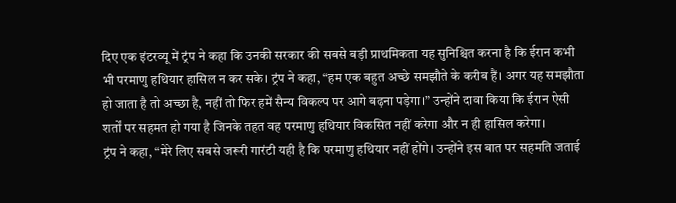दिए एक इंटरव्यू में ट्रंप ने कहा कि उनकी सरकार की सबसे बड़ी प्राथमिकता यह सुनिश्चित करना है कि ईरान कभी भी परमाणु हथियार हासिल न कर सके। ट्रंप ने कहा, “हम एक बहुत अच्छे समझौते के करीब हैं। अगर यह समझौता हो जाता है तो अच्छा है, नहीं तो फिर हमें सैन्य विकल्प पर आगे बढ़ना पड़ेगा।” उन्होंने दावा किया कि ईरान ऐसी शर्तों पर सहमत हो गया है जिनके तहत वह परमाणु हथियार विकसित नहीं करेगा और न ही हासिल करेगा।
ट्रंप ने कहा, “मेरे लिए सबसे जरूरी गारंटी यही है कि परमाणु हथियार नहीं होंगे। उन्होंने इस बात पर सहमति जताई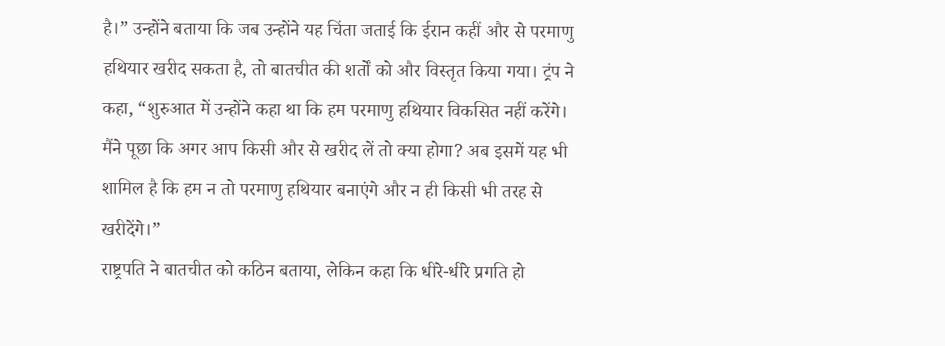है।” उन्होंने बताया कि जब उन्होंने यह चिंता जताई कि ईरान कहीं और से परमाणु हथियार खरीद सकता है, तो बातचीत की शर्तों को और विस्तृत किया गया। ट्रंप ने कहा, “शुरुआत में उन्होंने कहा था कि हम परमाणु हथियार विकसित नहीं करेंगे। मैंने पूछा कि अगर आप किसी और से खरीद लें तो क्या होगा? अब इसमें यह भी शामिल है कि हम न तो परमाणु हथियार बनाएंगे और न ही किसी भी तरह से खरीदेंगे।”
राष्ट्रपति ने बातचीत को कठिन बताया, लेकिन कहा कि धीरे-धीरे प्रगति हो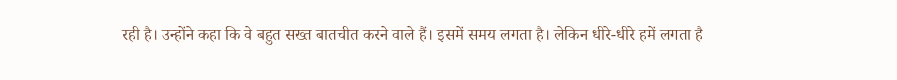रही है। उन्होंने कहा कि वे बहुत सख्त बातचीत करने वाले हैं। इसमें समय लगता है। लेकिन धीरे-धीरे हमें लगता है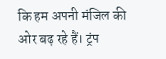कि हम अपनी मंजिल की ओर बढ़ रहे हैं। ट्रंप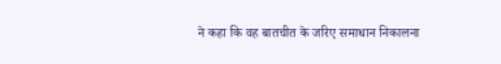ने कहा कि वह बातचीत के जरिए समाधान निकालना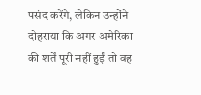पसंद करेंगे, लेकिन उन्होंने दोहराया कि अगर अमेरिका की शर्तें पूरी नहीं हुईं तो वह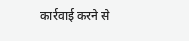कार्रवाई करने से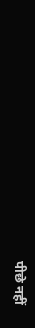पीछे नहीं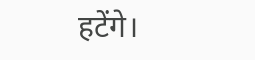हटेंगे।